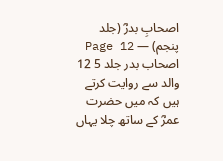اصحابِ بدرؓ (جلد پنجم) — Page 12
اصحاب بدر جلد 5 12 والد سے روایت کرتے ہیں کہ میں حضرت عمرؓ کے ساتھ چلا یہاں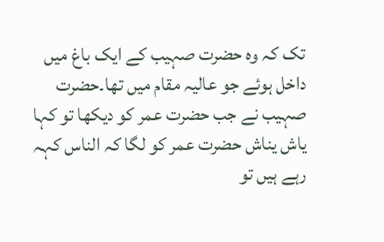تک کہ وہ حضرت صہیب کے ایک باغ میں داخل ہوئے جو عالیہ مقام میں تھا۔حضرت صہیب نے جب حضرت عمر کو دیکھا تو کہا یاش یناش حضرت عمر کو لگا کہ الناس کہہ رہے ہیں تو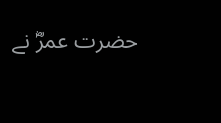حضرت عمرؓ نے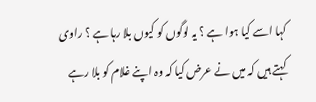کہا اسے کیا ہوا ہے ؟ یہ لوگوں کو کیوں بلا رہا ہے ؟ راوی کہتے ہیں کہ میں نے عرض کیا کہ وہ اپنے غلام کو بلا رہے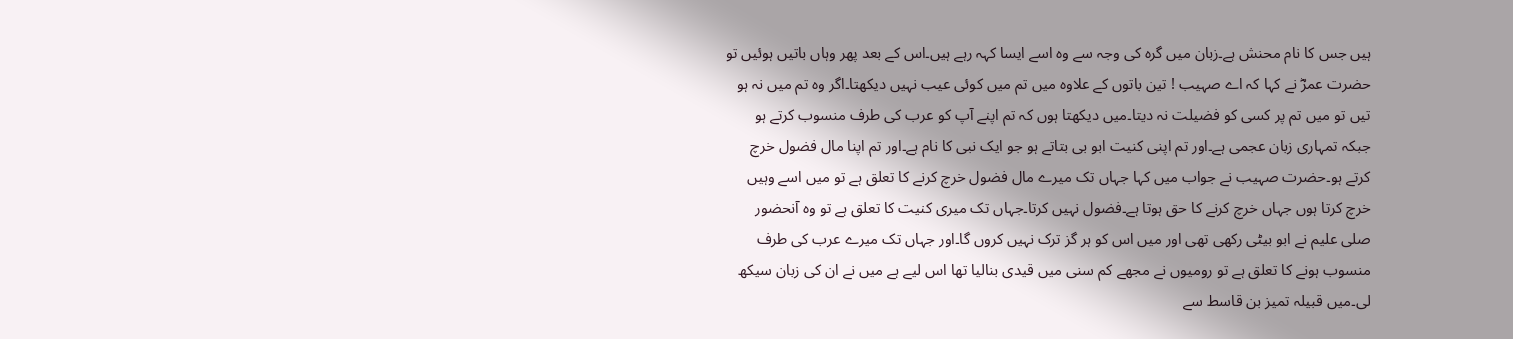ہیں جس کا نام محنش ہے۔زبان میں گرہ کی وجہ سے وہ اسے ایسا کہہ رہے ہیں۔اس کے بعد پھر وہاں باتیں ہوئیں تو حضرت عمرؓ نے کہا کہ اے صہیب ! تین باتوں کے علاوہ میں تم میں کوئی عیب نہیں دیکھتا۔اگر وہ تم میں نہ ہو تیں تو میں تم پر کسی کو فضیلت نہ دیتا۔میں دیکھتا ہوں کہ تم اپنے آپ کو عرب کی طرف منسوب کرتے ہو جبکہ تمہاری زبان عجمی ہے۔اور تم اپنی کنیت ابو بی بتاتے ہو جو ایک نبی کا نام ہے۔اور تم اپنا مال فضول خرچ کرتے ہو۔حضرت صہیب نے جواب میں کہا جہاں تک میرے مال فضول خرچ کرنے کا تعلق ہے تو میں اسے وہیں خرچ کرتا ہوں جہاں خرچ کرنے کا حق ہوتا ہے۔فضول نہیں کرتا۔جہاں تک میری کنیت کا تعلق ہے تو وہ آنحضور صلی علیم نے ابو بیٹی رکھی تھی اور میں اس کو ہر گز ترک نہیں کروں گا۔اور جہاں تک میرے عرب کی طرف منسوب ہونے کا تعلق ہے تو رومیوں نے مجھے کم سنی میں قیدی بنالیا تھا اس لیے ہے میں نے ان کی زبان سیکھ لی۔میں قبیلہ تمیز بن قاسط سے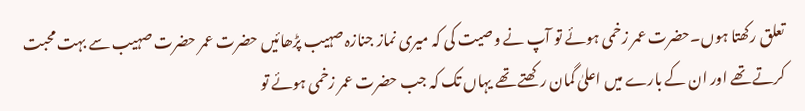تعلق رکھتا ہوں۔حضرت عمر زخمی ہوئے تو آپ نے وصیت کی کہ میری نماز جنازہ صہیب پڑھائیں حضرت عمر حضرت صہیب سے بہت محبت کرتے تھے اور ان کے بارے میں اعلیٰ گمان رکھتے تھے یہاں تک کہ جب حضرت عمر زخمی ہوئے تو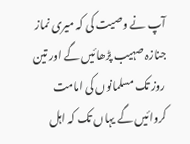آپ نے وصیت کی کہ میری نماز جنازہ صہیب پڑھائیں گے اور تین روز تک مسلمانوں کی امامت کروائیں گے یہاں تک کہ اہل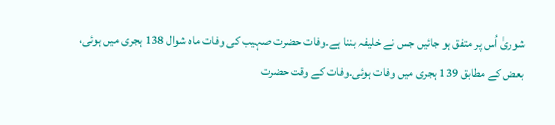شوریٰ اُس پر متفق ہو جائیں جس نے خلیفہ بننا ہے۔وفات حضرت صہیب کی وفات ماہ شوال 138 ہجری میں ہوئی، بعض کے مطابق 139 ہجری میں وفات ہوئی۔وفات کے وقت حضرت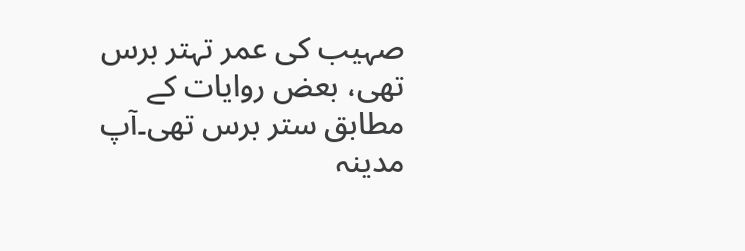صہیب کی عمر تہتر برس تھی، بعض روایات کے مطابق ستر برس تھی۔آپ مدینہ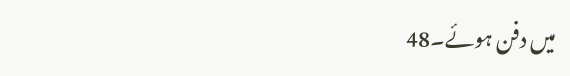میں دفن ہوئے۔48